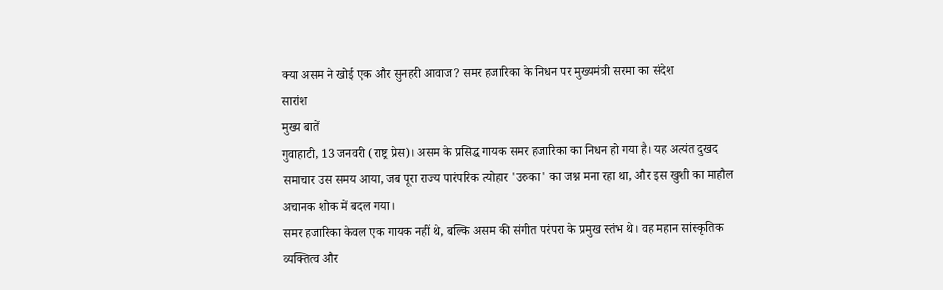क्या असम ने खोई एक और सुनहरी आवाज? समर हजारिका के निधन पर मुख्यमंत्री सरमा का संदेश
सारांश
मुख्य बातें
गुवाहाटी, 13 जनवरी (राष्ट्र प्रेस)। असम के प्रसिद्ध गायक समर हजारिका का निधन हो गया है। यह अत्यंत दुखद समाचार उस समय आया, जब पूरा राज्य पारंपरिक त्योहार 'उरुका' का जश्न मना रहा था, और इस खुशी का माहौल अचानक शोक में बदल गया।
समर हजारिका केवल एक गायक नहीं थे, बल्कि असम की संगीत परंपरा के प्रमुख स्तंभ थे। वह महान सांस्कृतिक व्यक्तित्व और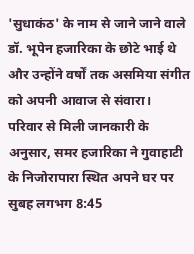'सुधाकंठ' के नाम से जाने जाने वाले डॉ. भूपेन हजारिका के छोटे भाई थे और उन्होंने वर्षों तक असमिया संगीत को अपनी आवाज से संवारा।
परिवार से मिली जानकारी के अनुसार, समर हजारिका ने गुवाहाटी के निजोरापारा स्थित अपने घर पर सुबह लगभग 8:45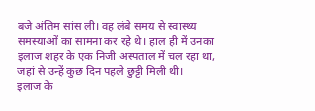बजे अंतिम सांस ली। वह लंबे समय से स्वास्थ्य समस्याओं का सामना कर रहे थे। हाल ही में उनका इलाज शहर के एक निजी अस्पताल में चल रहा था, जहां से उन्हें कुछ दिन पहले छुट्टी मिली थी।
इलाज के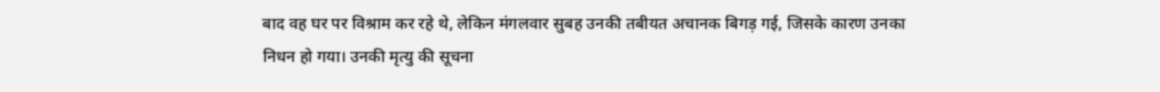बाद वह घर पर विश्राम कर रहे थे, लेकिन मंगलवार सुबह उनकी तबीयत अचानक बिगड़ गई, जिसके कारण उनका निधन हो गया। उनकी मृत्यु की सूचना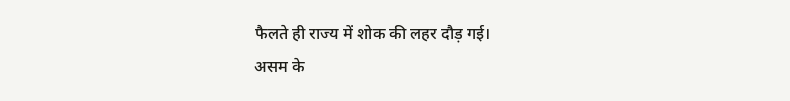फैलते ही राज्य में शोक की लहर दौड़ गई।
असम के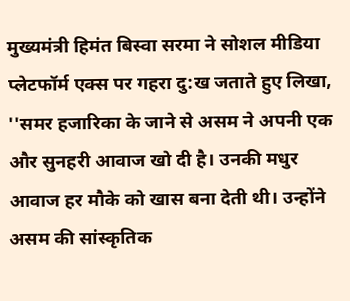मुख्यमंत्री हिमंत बिस्वा सरमा ने सोशल मीडिया प्लेटफॉर्म एक्स पर गहरा दु:ख जताते हुए लिखा, ''समर हजारिका के जाने से असम ने अपनी एक और सुनहरी आवाज खो दी है। उनकी मधुर आवाज हर मौके को खास बना देती थी। उन्होंने असम की सांस्कृतिक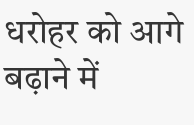धरोहर को आगे बढ़ाने में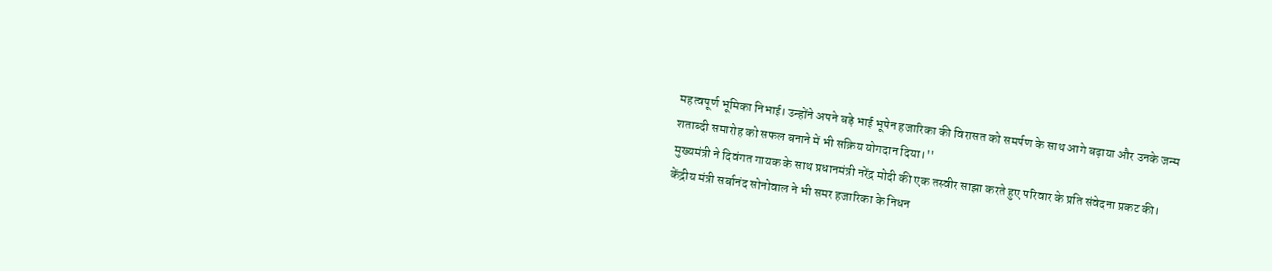महत्वपूर्ण भूमिका निभाई। उन्होंने अपने बड़े भाई भूपेन हजारिका की विरासत को समर्पण के साथ आगे बढ़ाया और उनके जन्म शताब्दी समारोह को सफल बनाने में भी सक्रिय योगदान दिया।''
मुख्यमंत्री ने दिवंगत गायक के साथ प्रधानमंत्री नरेंद्र मोदी की एक तस्वीर साझा करते हुए परिवार के प्रति संवेदना प्रकट की।
केंद्रीय मंत्री सर्बानंद सोनोवाल ने भी समर हजारिका के निधन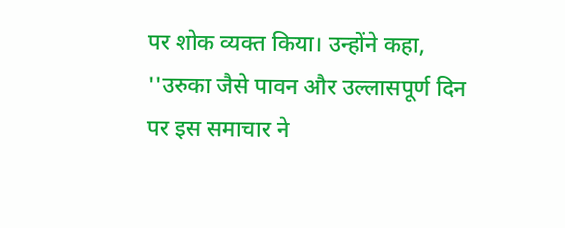पर शोक व्यक्त किया। उन्होंने कहा, ''उरुका जैसे पावन और उल्लासपूर्ण दिन पर इस समाचार ने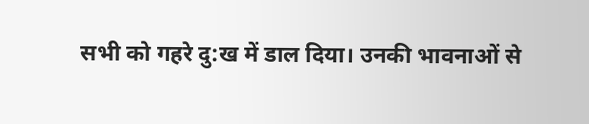सभी को गहरे दु:ख में डाल दिया। उनकी भावनाओं से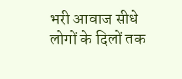भरी आवाज सीधे लोगों के दिलों तक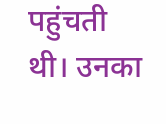पहुंचती थी। उनका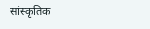सांस्कृतिक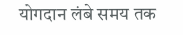योगदान लंबे समय तक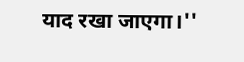याद रखा जाएगा।''